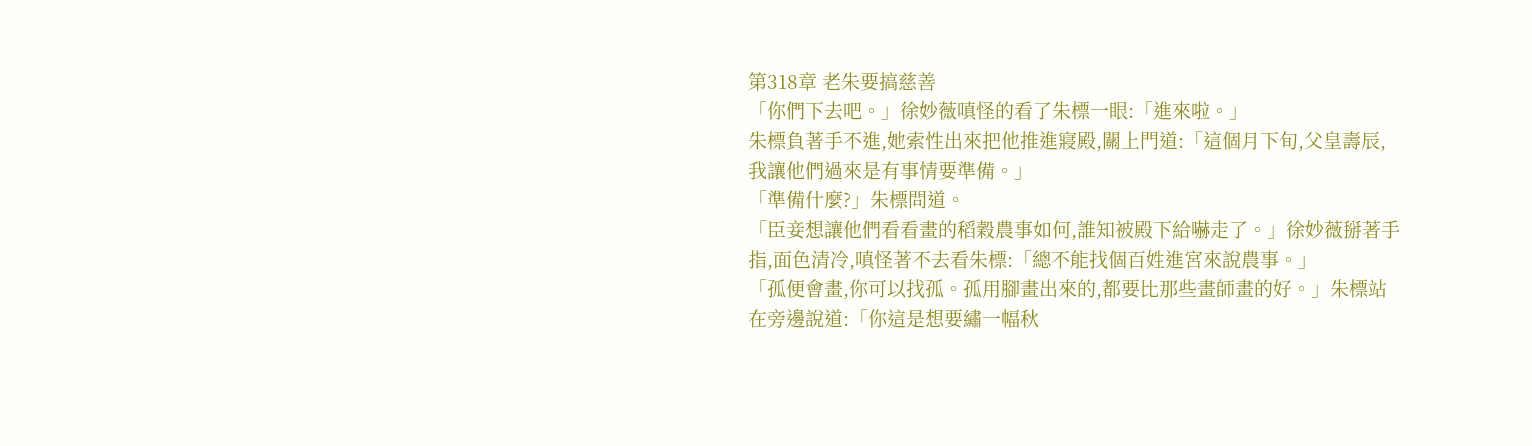第318章 老朱要搞慈善
「你們下去吧。」徐妙薇嗔怪的看了朱標一眼:「進來啦。」
朱標負著手不進,她索性出來把他推進寢殿,關上門道:「這個月下旬,父皇壽辰,我讓他們過來是有事情要準備。」
「準備什麼?」朱標問道。
「臣妾想讓他們看看畫的稻穀農事如何,誰知被殿下給嚇走了。」徐妙薇掰著手指,面色清冷,嗔怪著不去看朱標:「總不能找個百姓進宮來說農事。」
「孤便會畫,你可以找孤。孤用腳畫出來的,都要比那些畫師畫的好。」朱標站在旁邊說道:「你這是想要繡一幅秋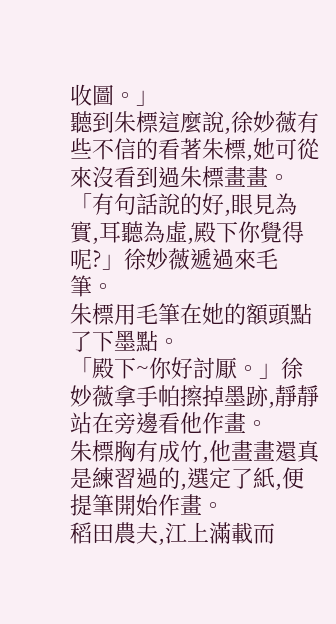收圖。」
聽到朱標這麼說,徐妙薇有些不信的看著朱標,她可從來沒看到過朱標畫畫。
「有句話說的好,眼見為實,耳聽為虛,殿下你覺得呢?」徐妙薇遞過來毛筆。
朱標用毛筆在她的額頭點了下墨點。
「殿下~你好討厭。」徐妙薇拿手帕擦掉墨跡,靜靜站在旁邊看他作畫。
朱標胸有成竹,他畫畫還真是練習過的,選定了紙,便提筆開始作畫。
稻田農夫,江上滿載而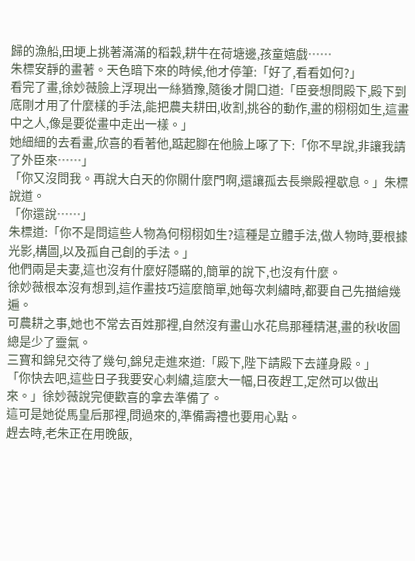歸的漁船,田埂上挑著滿滿的稻穀,耕牛在荷塘邊,孩童嬉戲……
朱標安靜的畫著。天色暗下來的時候,他才停筆:「好了,看看如何?」
看完了畫,徐妙薇臉上浮現出一絲猶豫,隨後才開口道:「臣妾想問殿下,殿下到底剛才用了什麼樣的手法,能把農夫耕田,收割,挑谷的動作,畫的栩栩如生,這畫中之人,像是要從畫中走出一樣。」
她細細的去看畫,欣喜的看著他,踮起腳在他臉上啄了下:「你不早說,非讓我請了外臣來……」
「你又沒問我。再說大白天的你關什麼門啊,還讓孤去長樂殿裡歇息。」朱標說道。
「你還說……」
朱標道:「你不是問這些人物為何栩栩如生?這種是立體手法,做人物時,要根據光影,構圖,以及孤自己創的手法。」
他們兩是夫妻,這也沒有什麼好隱瞞的,簡單的說下,也沒有什麼。
徐妙薇根本沒有想到,這作畫技巧這麼簡單,她每次刺繡時,都要自己先描繪幾遍。
可農耕之事,她也不常去百姓那裡,自然沒有畫山水花鳥那種精湛,畫的秋收圖總是少了靈氣。
三寶和錦兒交待了幾句,錦兒走進來道:「殿下,陛下請殿下去謹身殿。」
「你快去吧,這些日子我要安心刺繡,這麼大一幅,日夜趕工,定然可以做出來。」徐妙薇說完便歡喜的拿去準備了。
這可是她從馬皇后那裡,問過來的,準備壽禮也要用心點。
趕去時,老朱正在用晚飯,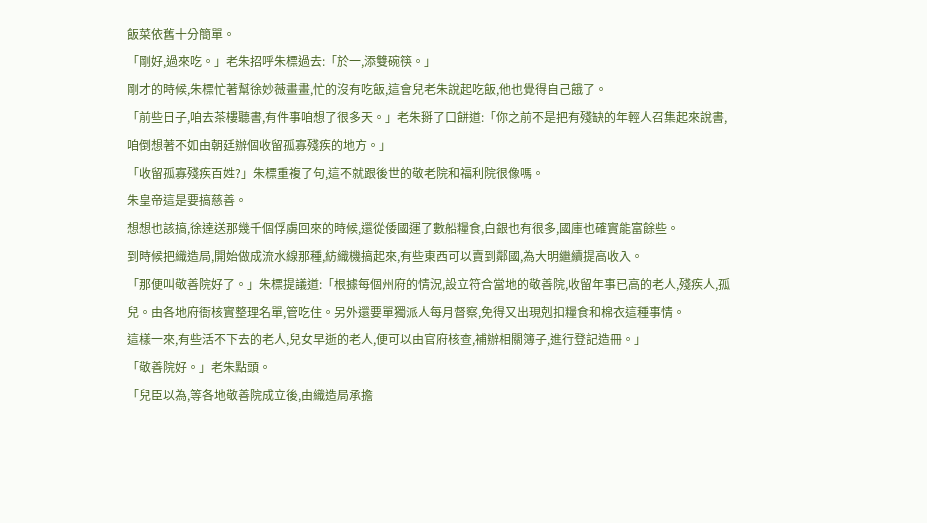飯菜依舊十分簡單。
「剛好,過來吃。」老朱招呼朱標過去:「於一,添雙碗筷。」
剛才的時候,朱標忙著幫徐妙薇畫畫,忙的沒有吃飯,這會兒老朱說起吃飯,他也覺得自己餓了。
「前些日子,咱去茶樓聽書,有件事咱想了很多天。」老朱掰了口餅道:「你之前不是把有殘缺的年輕人召集起來說書,咱倒想著不如由朝廷辦個收留孤寡殘疾的地方。」
「收留孤寡殘疾百姓?」朱標重複了句,這不就跟後世的敬老院和福利院很像嗎。
朱皇帝這是要搞慈善。
想想也該搞,徐達送那幾千個俘虜回來的時候,還從倭國運了數船糧食,白銀也有很多,國庫也確實能富餘些。
到時候把織造局,開始做成流水線那種,紡織機搞起來,有些東西可以賣到鄰國,為大明繼續提高收入。
「那便叫敬善院好了。」朱標提議道:「根據每個州府的情況,設立符合當地的敬善院,收留年事已高的老人,殘疾人,孤兒。由各地府衙核實整理名單,管吃住。另外還要單獨派人每月督察,免得又出現剋扣糧食和棉衣這種事情。
這樣一來,有些活不下去的老人,兒女早逝的老人,便可以由官府核查,補辦相關簿子,進行登記造冊。」
「敬善院好。」老朱點頭。
「兒臣以為,等各地敬善院成立後,由織造局承擔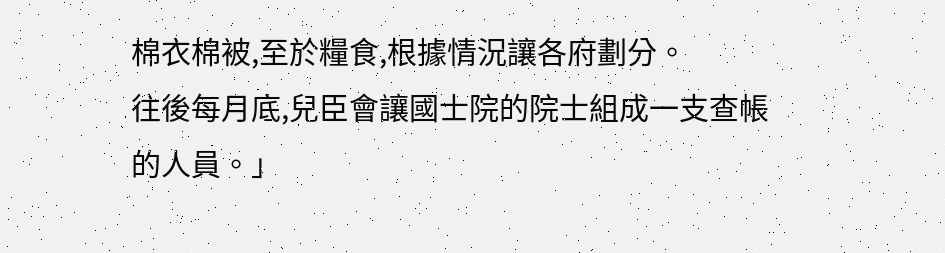棉衣棉被,至於糧食,根據情況讓各府劃分。
往後每月底,兒臣會讓國士院的院士組成一支查帳的人員。」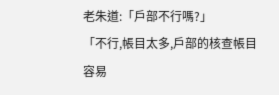老朱道:「戶部不行嗎?」
「不行,帳目太多,戶部的核查帳目容易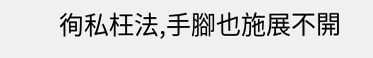徇私枉法,手腳也施展不開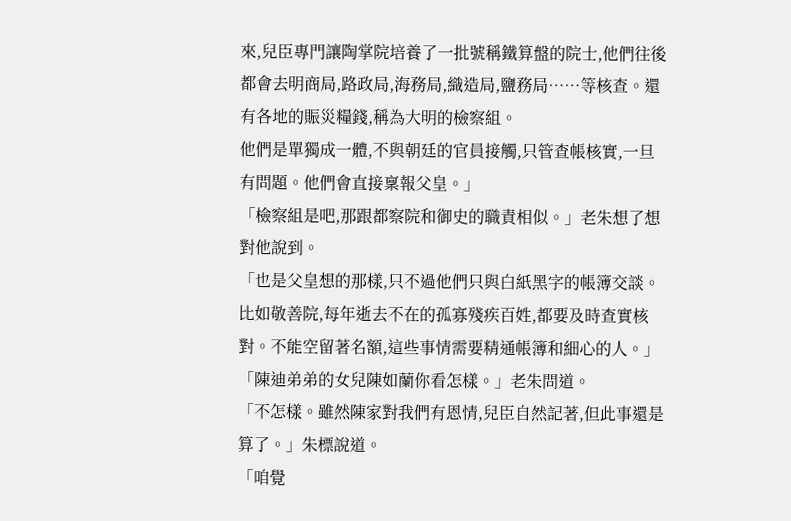來,兒臣專門讓陶掌院培養了一批號稱鐵算盤的院士,他們往後都會去明商局,路政局,海務局,織造局,鹽務局……等核查。還有各地的賑災糧錢,稱為大明的檢察組。
他們是單獨成一體,不與朝廷的官員接觸,只管查帳核實,一旦有問題。他們會直接稟報父皇。」
「檢察組是吧,那跟都察院和御史的職責相似。」老朱想了想對他說到。
「也是父皇想的那樣,只不過他們只與白紙黑字的帳簿交談。比如敬善院,每年逝去不在的孤寡殘疾百姓,都要及時查實核對。不能空留著名額,這些事情需要精通帳簿和細心的人。」
「陳迪弟弟的女兒陳如蘭你看怎樣。」老朱問道。
「不怎樣。雖然陳家對我們有恩情,兒臣自然記著,但此事還是算了。」朱標說道。
「咱覺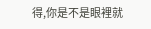得,你是不是眼裡就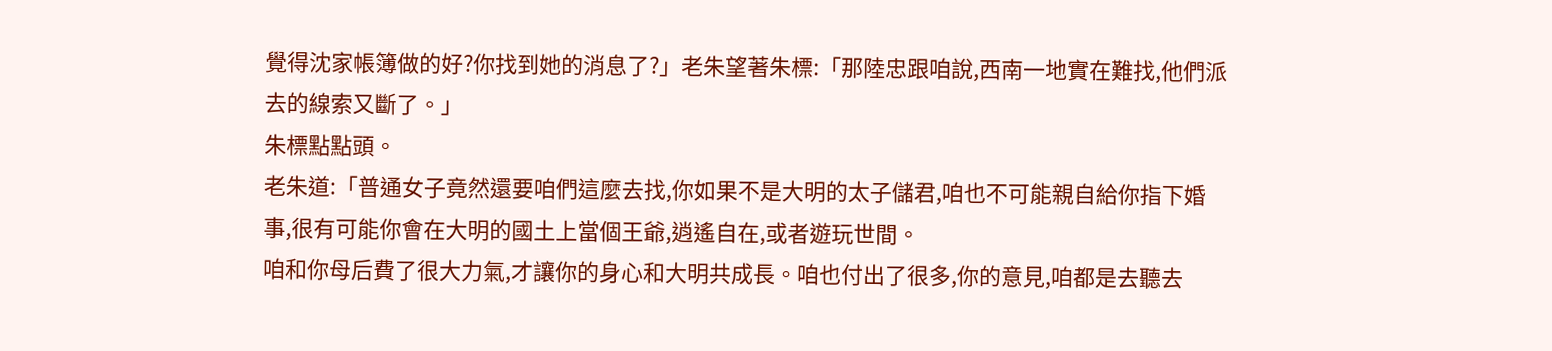覺得沈家帳簿做的好?你找到她的消息了?」老朱望著朱標:「那陸忠跟咱說,西南一地實在難找,他們派去的線索又斷了。」
朱標點點頭。
老朱道:「普通女子竟然還要咱們這麼去找,你如果不是大明的太子儲君,咱也不可能親自給你指下婚事,很有可能你會在大明的國土上當個王爺,逍遙自在,或者遊玩世間。
咱和你母后費了很大力氣,才讓你的身心和大明共成長。咱也付出了很多,你的意見,咱都是去聽去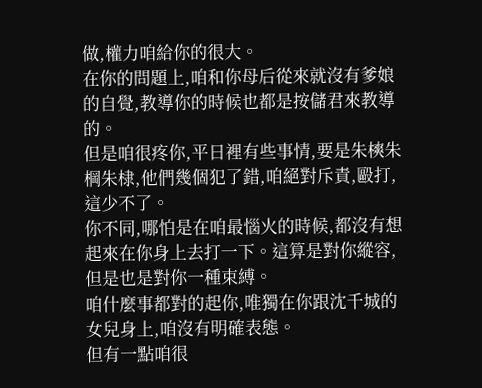做,權力咱給你的很大。
在你的問題上,咱和你母后從來就沒有爹娘的自覺,教導你的時候也都是按儲君來教導的。
但是咱很疼你,平日裡有些事情,要是朱樉朱棡朱棣,他們幾個犯了錯,咱絕對斥責,毆打,這少不了。
你不同,哪怕是在咱最惱火的時候,都沒有想起來在你身上去打一下。這算是對你縱容,但是也是對你一種束縛。
咱什麼事都對的起你,唯獨在你跟沈千城的女兒身上,咱沒有明確表態。
但有一點咱很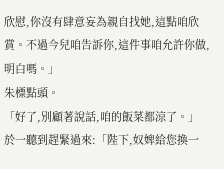欣慰,你沒有肆意妄為親自找她,這點咱欣賞。不過今兒咱告訴你,這件事咱允許你做,明白嗎。」
朱標點頭。
「好了,別顧著說話,咱的飯菜都涼了。」
於一聽到趕緊過來:「陛下,奴婢給您換一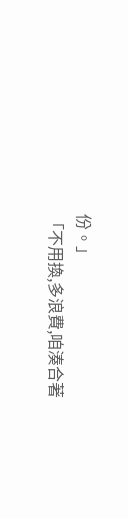份。」
「不用換,多浪費,咱湊合著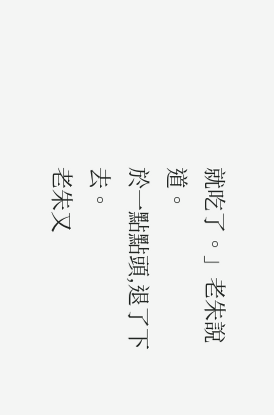就吃了。」老朱說道。
於一點點頭,退了下去。
老朱又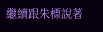繼續跟朱標說著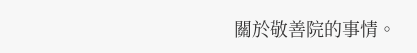關於敬善院的事情。